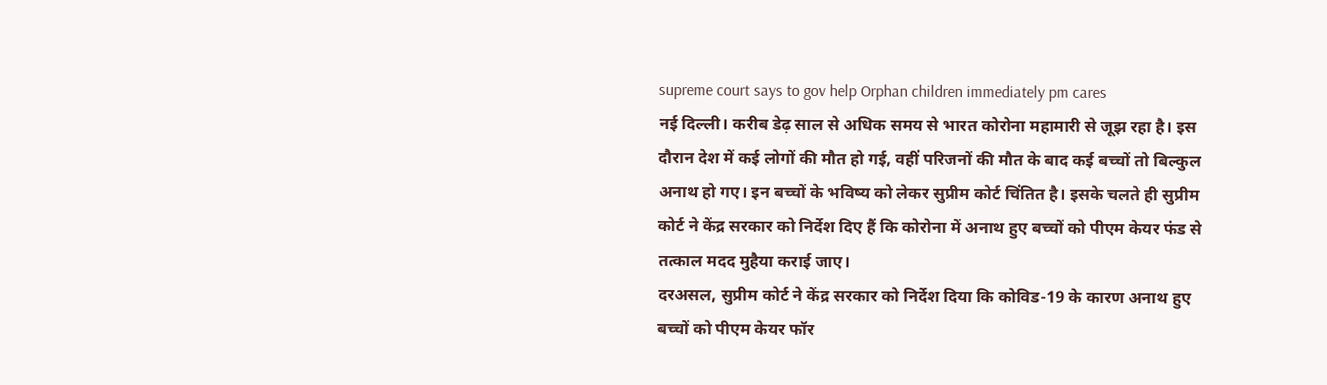supreme court says to gov help Orphan children immediately pm cares
नई दिल्ली। करीब डेढ़ साल से अधिक समय से भारत कोरोना महामारी से जूझ रहा है। इस दौरान देश में कई लोगों की मौत हो गई, वहीं परिजनों की मौत के बाद कई बच्चों तो बिल्कुल अनाथ हो गए। इन बच्चों के भविष्य को लेकर सुप्रीम कोर्ट चिंतित है। इसके चलते ही सुप्रीम कोर्ट ने केंद्र सरकार को निर्देश दिए हैं कि कोरोना में अनाथ हुए बच्चों को पीएम केयर फंड से तत्काल मदद मुहैया कराई जाए।
दरअसल, सुप्रीम कोर्ट ने केंद्र सरकार को निर्देश दिया कि कोविड-19 के कारण अनाथ हुए बच्चों को पीएम केयर फॉर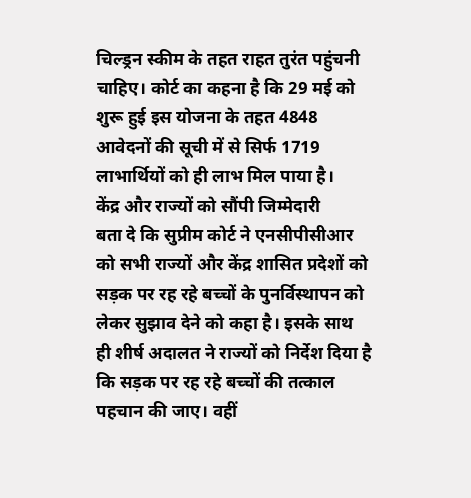चिल्ड्रन स्कीम के तहत राहत तुरंत पहुंचनी चाहिए। कोर्ट का कहना है कि 29 मई को शुरू हुई इस योजना के तहत 4848 आवेदनों की सूची में से सिर्फ 1719 लाभार्थियों को ही लाभ मिल पाया है।
केंद्र और राज्यों को सौंपी जिम्मेदारी
बता दे कि सुप्रीम कोर्ट ने एनसीपीसीआर को सभी राज्यों और केंद्र शासित प्रदेशों को सड़क पर रह रहे बच्चों के पुनर्विस्थापन को लेकर सुझाव देने को कहा है। इसके साथ ही शीर्ष अदालत ने राज्यों को निर्देश दिया है कि सड़क पर रह रहे बच्चों की तत्काल पहचान की जाए। वहीं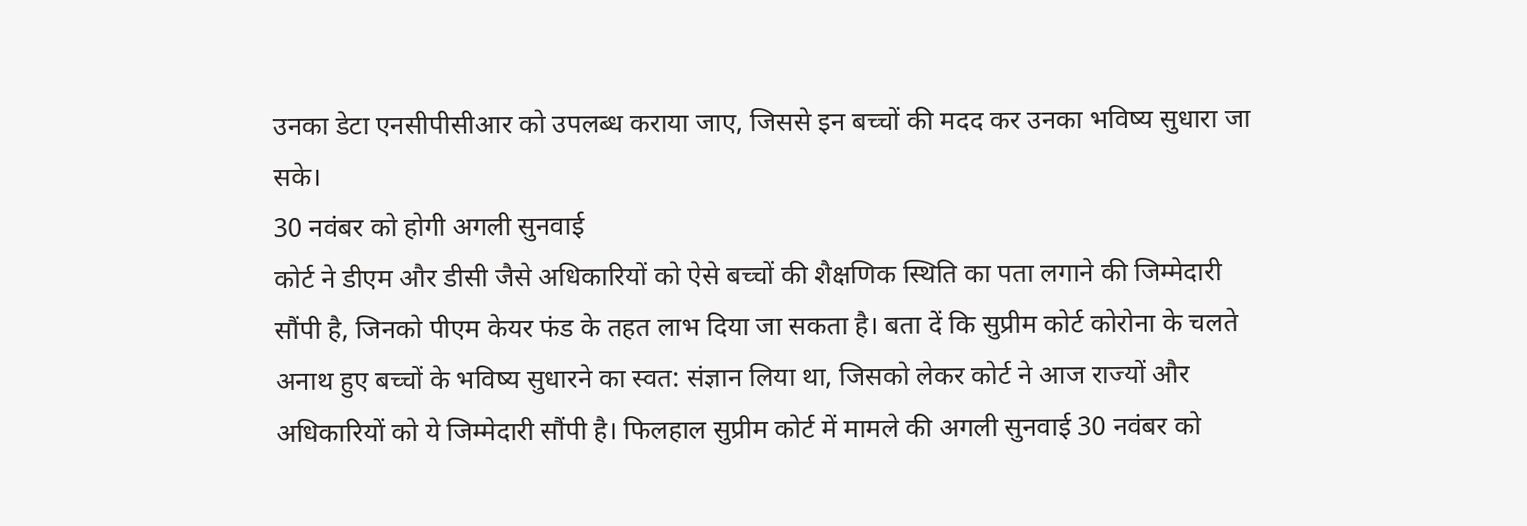उनका डेटा एनसीपीसीआर को उपलब्ध कराया जाए, जिससे इन बच्चों की मदद कर उनका भविष्य सुधारा जा सके।
30 नवंबर को होगी अगली सुनवाई
कोर्ट ने डीएम और डीसी जैसे अधिकारियों को ऐसे बच्चों की शैक्षणिक स्थिति का पता लगाने की जिम्मेदारी सौंपी है, जिनको पीएम केयर फंड के तहत लाभ दिया जा सकता है। बता दें कि सुप्रीम कोर्ट कोरोना के चलते अनाथ हुए बच्चों के भविष्य सुधारने का स्वत: संज्ञान लिया था, जिसको लेकर कोर्ट ने आज राज्यों और अधिकारियों को ये जिम्मेदारी सौंपी है। फिलहाल सुप्रीम कोर्ट में मामले की अगली सुनवाई 30 नवंबर को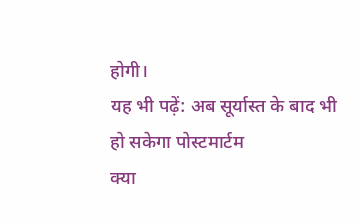होगी।
यह भी पढ़ें: अब सूर्यास्त के बाद भी हो सकेगा पोस्टमार्टम
क्या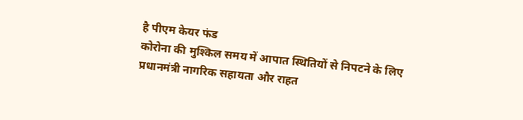है पीएम केयर फंड
कोरोना की मुश्किल समय में आपात स्थितियों से निपटने के लिए प्रधानमंत्री नागरिक सहायता और राहत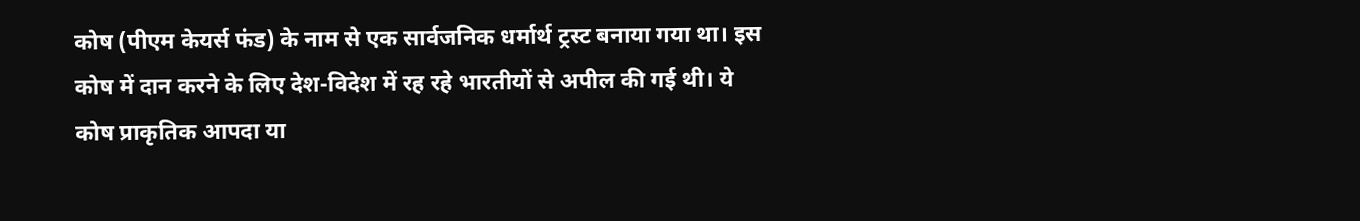कोष (पीएम केयर्स फंड) के नाम से एक सार्वजनिक धर्मार्थ ट्रस्ट बनाया गया था। इस कोष में दान करने के लिए देश-विदेश में रह रहे भारतीयों से अपील की गई थी। ये कोष प्राकृतिक आपदा या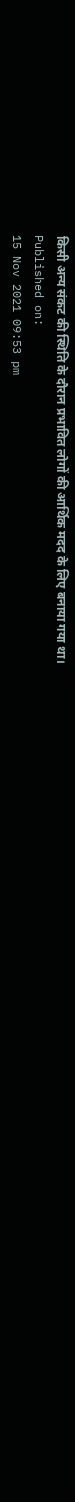किसी अन्य संकट की स्थिति के दौरान प्रभावित लोगों की आर्थिक मदद के लिए बनाया गया था।
Published on:
15 Nov 2021 09:53 pm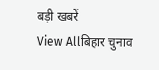बड़ी खबरें
View Allबिहार चुनाव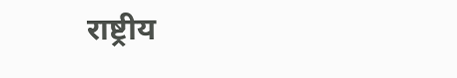राष्ट्रीय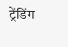ट्रेंडिंग